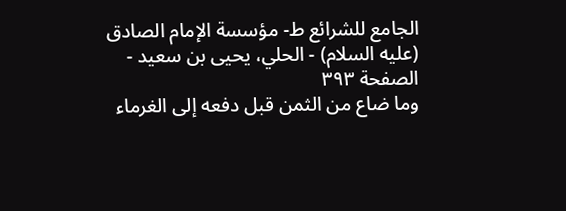الجامع للشرائع ط- مؤسسة الإمام الصادق (عليه السلام) - الحلي، يحيى بن سعيد - الصفحة ٣٩٣
وما ضاع من الثمن قبل دفعه إلى الغرماء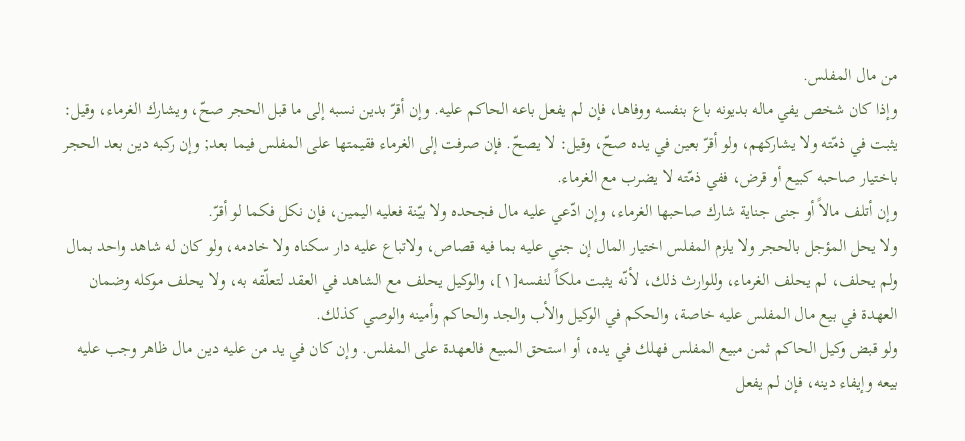من مال المفلس.
وإذا كان شخص يفي ماله بديونه باع بنفسه ووفاها، فإن لم يفعل باعه الحاكم عليه. وإن أقرّ بدين نسبه إلى ما قبل الحجر صحّ، ويشارك الغرماء، وقيل: يثبت في ذمّته ولا يشاركهم، ولو أقرّ بعين في يده صحّ، وقيل: لا يصحّ. فإن صرفت إلى الغرماء فقيمتها على المفلس فيما بعد; وإن ركبه دين بعد الحجر باختيار صاحبه كبيع أو قرض، ففي ذمّته لا يضرب مع الغرماء.
وإن أتلف مالاً أو جنى جناية شارك صاحبها الغرماء، وإن ادّعي عليه مال فجحده ولا بيّنة فعليه اليمين، فإن نكل فكما لو أقرّ.
ولا يحل المؤجل بالحجر ولا يلزم المفلس اختيار المال إن جني عليه بما فيه قصاص، ولاتباع عليه دار سكناه ولا خادمه، ولو كان له شاهد واحد بمال ولم يحلف، لم يحلف الغرماء، وللوارث ذلك، لأنّه يثبت ملكاً لنفسه[١]، والوكيل يحلف مع الشاهد في العقد لتعلّقه به، ولا يحلف موكله وضمان العهدة في بيع مال المفلس عليه خاصة، والحكم في الوكيل والأب والجد والحاكم وأمينه والوصي كذلك.
ولو قبض وكيل الحاكم ثمن مبيع المفلس فهلك في يده، أو استحق المبيع فالعهدة على المفلس. وإن كان في يد من عليه دين مال ظاهر وجب عليه بيعه وإيفاء دينه، فإن لم يفعل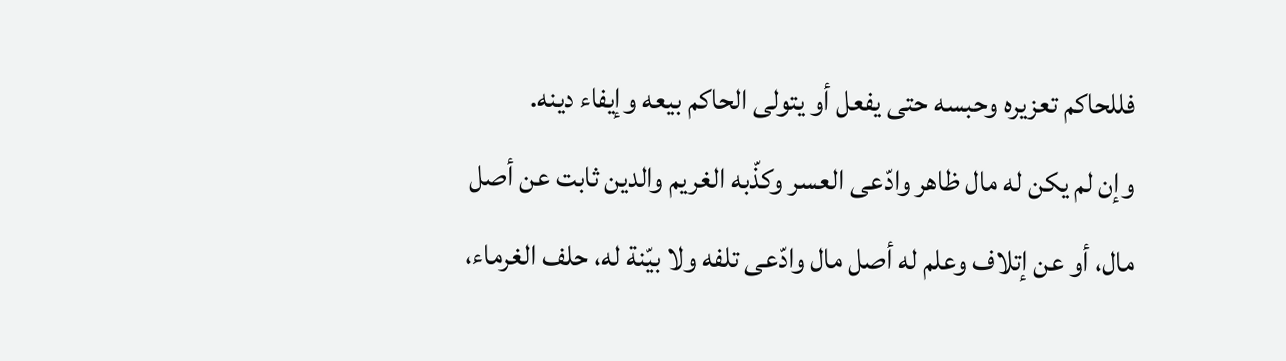فللحاكم تعزيره وحبسه حتى يفعل أو يتولى الحاكم بيعه وإيفاء دينه.
وإن لم يكن له مال ظاهر وادّعى العسر وكذّبه الغريم والدين ثابت عن أصل مال، أو عن إتلاف وعلم له أصل مال وادّعى تلفه ولا بيّنة له، حلف الغرماء،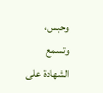وحبس، وتسمع الشهادة على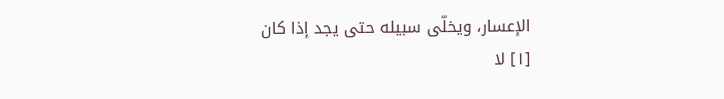الإعسار، ويخلّى سبيله حتى يجد إذا كان
[١] لا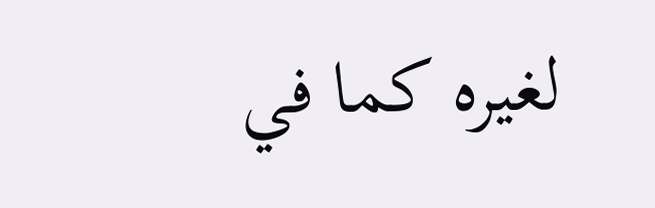لغيره كما في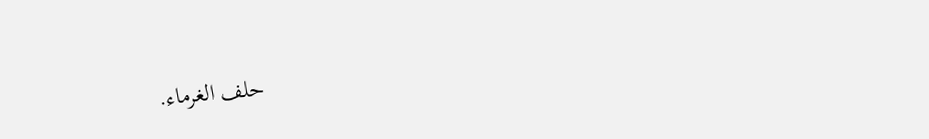حلف الغرماء.